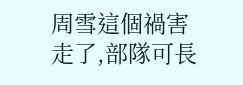周雪這個禍害走了,部隊可長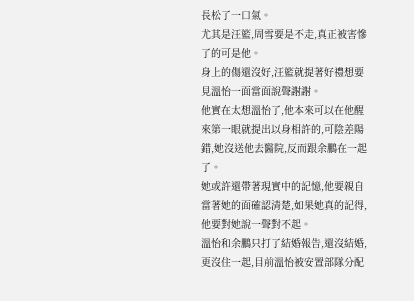長松了一口氣。
尤其是汪籃,周雪要是不走,真正被害慘了的可是他。
身上的傷還沒好,汪籃就提著好禮想要見溫怡一面當面說聲謝謝。
他實在太想溫怡了,他本來可以在他醒來第一眼就提出以身相許的,可陰差陽錯,她沒送他去醫院,反而跟余鵬在一起了。
她或許還帶著現實中的記憶,他要親自當著她的面確認清楚,如果她真的記得,他要對她說一聲對不起。
溫怡和余鵬只打了結婚報告,還沒結婚,更沒住一起,目前溫怡被安置部隊分配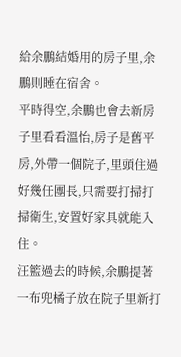給余鵬結婚用的房子里,余鵬則睡在宿舍。
平時得空,余鵬也會去新房子里看看溫怡,房子是舊平房,外帶一個院子,里頭住過好幾任團長,只需要打掃打掃衛生,安置好家具就能入住。
汪籃過去的時候,余鵬提著一布兜橘子放在院子里新打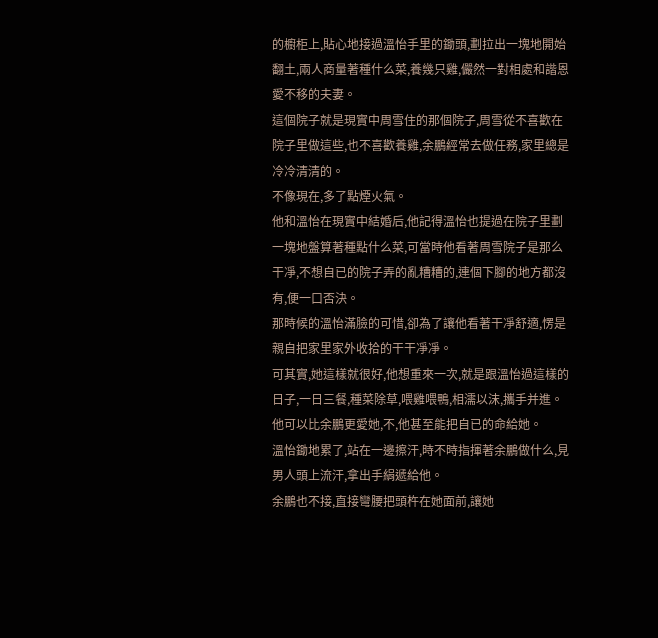的櫥柜上,貼心地接過溫怡手里的鋤頭,劃拉出一塊地開始翻土,兩人商量著種什么菜,養幾只雞,儼然一對相處和諧恩愛不移的夫妻。
這個院子就是現實中周雪住的那個院子,周雪從不喜歡在院子里做這些,也不喜歡養雞,余鵬經常去做任務,家里總是冷冷清清的。
不像現在,多了點煙火氣。
他和溫怡在現實中結婚后,他記得溫怡也提過在院子里劃一塊地盤算著種點什么菜,可當時他看著周雪院子是那么干凈,不想自已的院子弄的亂糟糟的,連個下腳的地方都沒有,便一口否決。
那時候的溫怡滿臉的可惜,卻為了讓他看著干凈舒適,愣是親自把家里家外收拾的干干凈凈。
可其實,她這樣就很好,他想重來一次,就是跟溫怡過這樣的日子,一日三餐,種菜除草,喂雞喂鴨,相濡以沫,攜手并進。
他可以比余鵬更愛她,不,他甚至能把自已的命給她。
溫怡鋤地累了,站在一邊擦汗,時不時指揮著余鵬做什么,見男人頭上流汗,拿出手絹遞給他。
余鵬也不接,直接彎腰把頭杵在她面前,讓她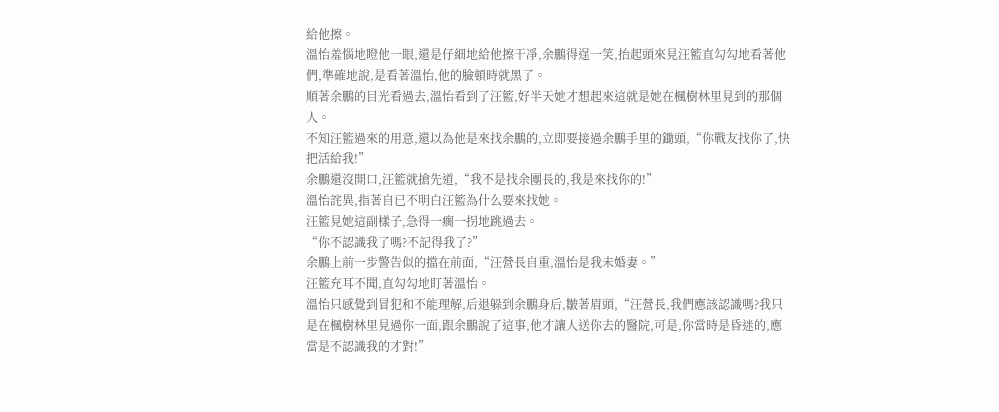給他擦。
溫怡羞惱地瞪他一眼,還是仔細地給他擦干凈,余鵬得逞一笑,抬起頭來見汪籃直勾勾地看著他們,準確地說,是看著溫怡,他的臉頓時就黑了。
順著余鵬的目光看過去,溫怡看到了汪籃,好半天她才想起來這就是她在楓樹林里見到的那個人。
不知汪籃過來的用意,還以為他是來找余鵬的,立即要接過余鵬手里的鋤頭,“你戰友找你了,快把活給我!”
余鵬還沒開口,汪籃就搶先道,“我不是找余團長的,我是來找你的!”
溫怡詫異,指著自已不明白汪籃為什么要來找她。
汪籃見她這副樣子,急得一瘸一拐地跳過去。
“你不認識我了嗎?不記得我了?”
余鵬上前一步警告似的擋在前面,“汪營長自重,溫怡是我未婚妻。”
汪籃充耳不聞,直勾勾地盯著溫怡。
溫怡只感覺到冒犯和不能理解,后退躲到余鵬身后,皺著眉頭,“汪營長,我們應該認識嗎?我只是在楓樹林里見過你一面,跟余鵬說了這事,他才讓人送你去的醫院,可是,你當時是昏迷的,應當是不認識我的才對!”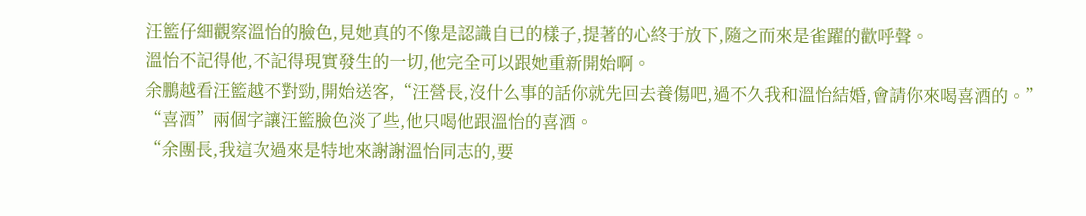汪籃仔細觀察溫怡的臉色,見她真的不像是認識自已的樣子,提著的心終于放下,隨之而來是雀躍的歡呼聲。
溫怡不記得他,不記得現實發生的一切,他完全可以跟她重新開始啊。
余鵬越看汪籃越不對勁,開始送客,“汪營長,沒什么事的話你就先回去養傷吧,過不久我和溫怡結婚,會請你來喝喜酒的。”
“喜酒”兩個字讓汪籃臉色淡了些,他只喝他跟溫怡的喜酒。
“余團長,我這次過來是特地來謝謝溫怡同志的,要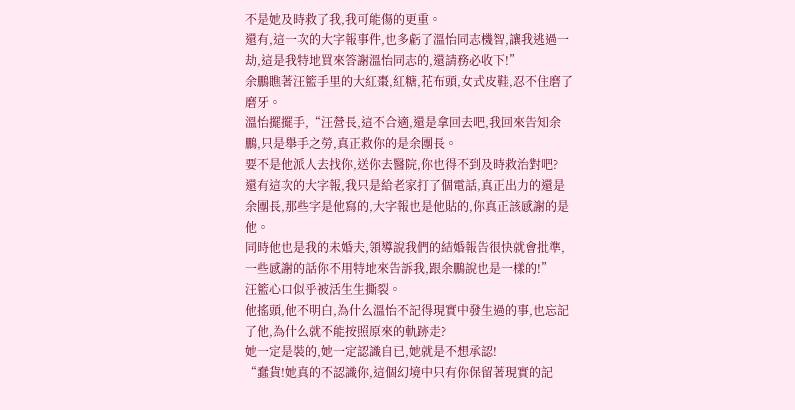不是她及時救了我,我可能傷的更重。
還有,這一次的大字報事件,也多虧了溫怡同志機智,讓我逃過一劫,這是我特地買來答謝溫怡同志的,還請務必收下!”
余鵬瞧著汪籃手里的大紅棗,紅糖,花布頭,女式皮鞋,忍不住磨了磨牙。
溫怡擺擺手,“汪營長,這不合適,還是拿回去吧,我回來告知余鵬,只是舉手之勞,真正救你的是余團長。
要不是他派人去找你,送你去醫院,你也得不到及時救治對吧?
還有這次的大字報,我只是給老家打了個電話,真正出力的還是余團長,那些字是他寫的,大字報也是他貼的,你真正該感謝的是他。
同時他也是我的未婚夫,領導說我們的結婚報告很快就會批準,一些感謝的話你不用特地來告訴我,跟余鵬說也是一樣的!”
汪籃心口似乎被活生生撕裂。
他搖頭,他不明白,為什么溫怡不記得現實中發生過的事,也忘記了他,為什么就不能按照原來的軌跡走?
她一定是裝的,她一定認識自已,她就是不想承認!
“蠢貨!她真的不認識你,這個幻境中只有你保留著現實的記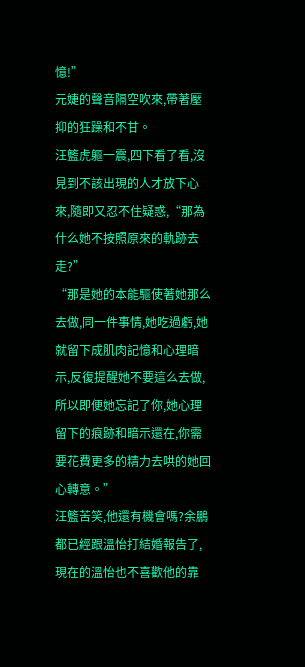憶!”
元婕的聲音隔空吹來,帶著壓抑的狂躁和不甘。
汪籃虎軀一震,四下看了看,沒見到不該出現的人才放下心來,隨即又忍不住疑惑,“那為什么她不按照原來的軌跡去走?”
“那是她的本能驅使著她那么去做,同一件事情,她吃過虧,她就留下成肌肉記憶和心理暗示,反復提醒她不要這么去做,所以即便她忘記了你,她心理留下的痕跡和暗示還在,你需要花費更多的精力去哄的她回心轉意。”
汪籃苦笑,他還有機會嗎?余鵬都已經跟溫怡打結婚報告了,現在的溫怡也不喜歡他的靠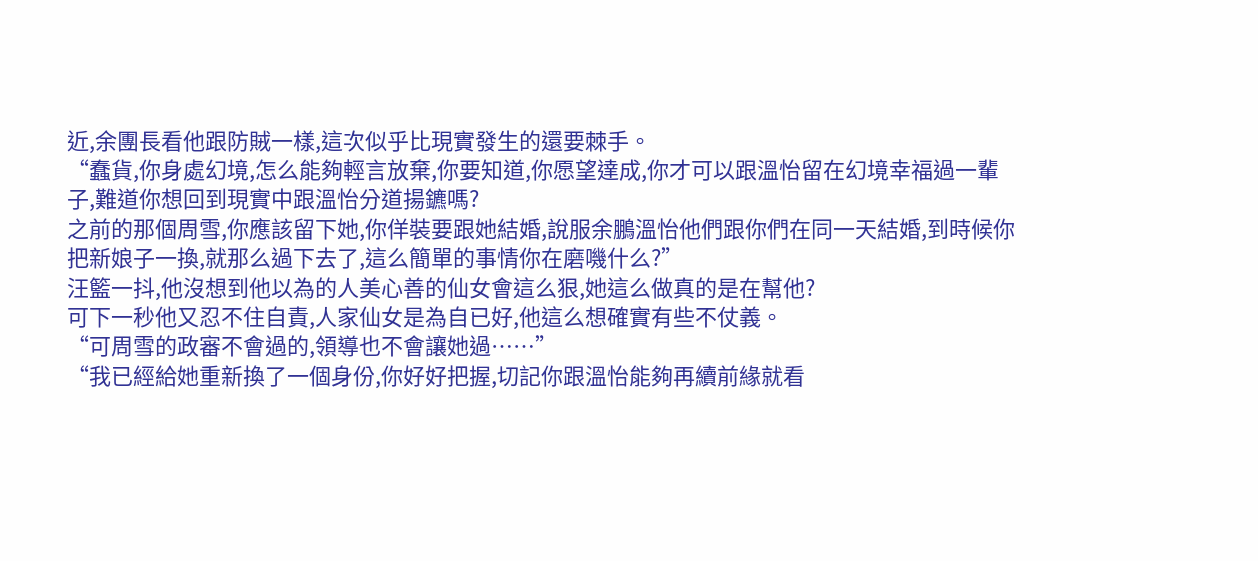近,余團長看他跟防賊一樣,這次似乎比現實發生的還要棘手。
“蠢貨,你身處幻境,怎么能夠輕言放棄,你要知道,你愿望達成,你才可以跟溫怡留在幻境幸福過一輩子,難道你想回到現實中跟溫怡分道揚鑣嗎?
之前的那個周雪,你應該留下她,你佯裝要跟她結婚,說服余鵬溫怡他們跟你們在同一天結婚,到時候你把新娘子一換,就那么過下去了,這么簡單的事情你在磨嘰什么?”
汪籃一抖,他沒想到他以為的人美心善的仙女會這么狠,她這么做真的是在幫他?
可下一秒他又忍不住自責,人家仙女是為自已好,他這么想確實有些不仗義。
“可周雪的政審不會過的,領導也不會讓她過……”
“我已經給她重新換了一個身份,你好好把握,切記你跟溫怡能夠再續前緣就看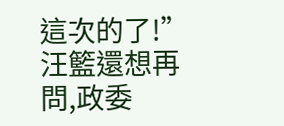這次的了!”
汪籃還想再問,政委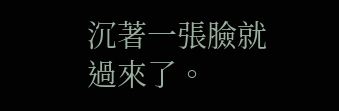沉著一張臉就過來了。